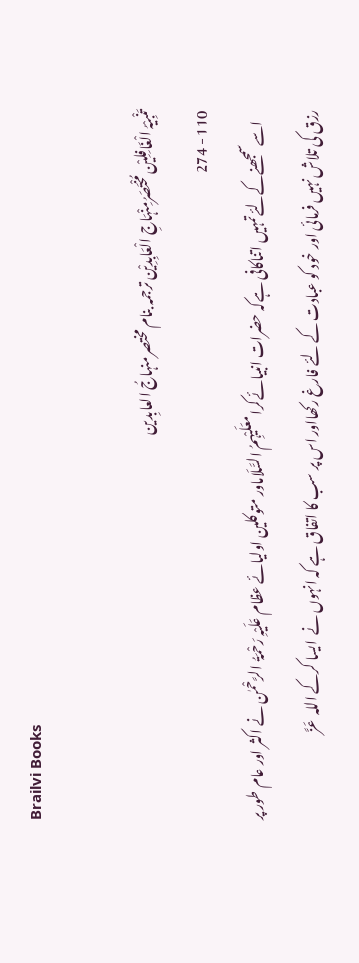Brailvi Books

تَنْبِیْہُ الْغَافِلِیْن مُخْتَصَرُمِنْہَاجِ الْعَابِدِیْن ترجمہ بنام مختصرمنہاجُ العابِدین
110 - 274
    اسےسمجھنےکےلئےتمہیں اتناکافی ہےکہ حضرات انبیائےکرامعَلَیْہِمُ السَّلَاماور متوکلین اولیائے عظام عَلَیْہِ رَحْمَۃُ  الرَّحْمٰن نے اکثر اور عام طور پر رزق کی تلاش نہیں فرمائی اور خود کو عبادت کے لئے فارغ رکھااور اس پر سب کا اتفاق ہے کہ انہوں نے  ایسا کرکے اللہ  عَزَّ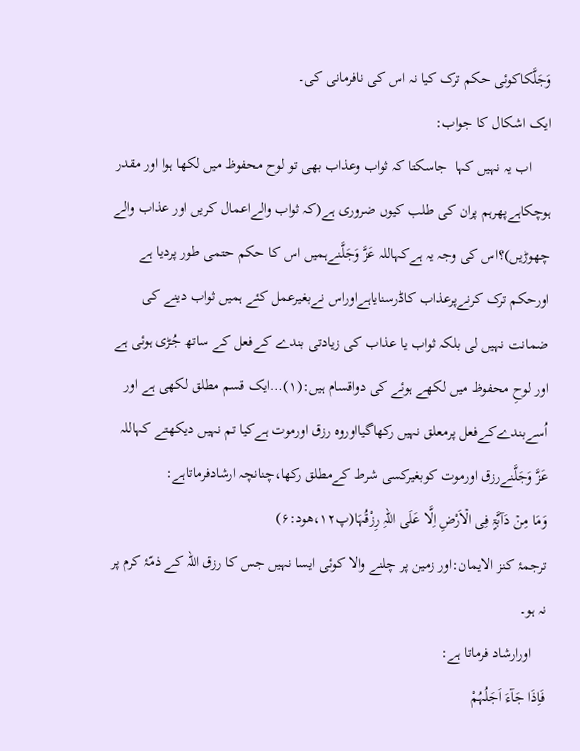وَجَلَّکاکوئی حکم ترک کیا نہ اس کی نافرمانی کی۔
ایک اشکال کا جواب:
     اب یہ نہیں کہا  جاسکتا کہ ثواب وعذاب بھی تو لوح محفوظ میں لکھا ہوا اور مقدر ہوچکاہےپھرہم پران کی طلب کیوں ضروری ہے(کہ ثواب والےاعمال کریں اور عذاب والے چھوڑیں)؟اس کی وجہ یہ ہےکہاللہ عَزَّ وَجَلَّنےہمیں اس کا حکم حتمی طور پردیا ہے اورحکم ترک کرنےپرعذاب کاڈرسنایاہےاوراس نےبغیرعمل کئے ہمیں ثواب دینے کی ضمانت نہیں لی بلکہ ثواب یا عذاب کی زیادتی بندے کےفعل کے ساتھ جُڑی ہوئی ہے اور لوحِ محفوظ میں لکھے ہوئے کی دواقسام ہیں:(۱)…ایک قسم مطلق لکھی ہے اور اُسےبندےکےفعل پرمعلق نہیں رکھاگیااوروہ رزق اورموت ہےکیا تم نہیں دیکھتے کہاللہ عَزَّ وَجَلَّنےرزق اورموت کوبغیرکسی شرط کےمطلق رکھا،چنانچہ ارشادفرماتاہے:
وَمَا مِنۡ دَآبَّۃٍ فِی الۡاَرْضِ اِلَّا عَلَی اللہِ رِزْقُہَا(پ۱۲،ھود:۶)
ترجمۂ کنز الایمان:اور زمین پر چلنے والا کوئی ایسا نہیں جس کا رزق اللہ کے ذمّۂ کرم پر نہ ہو۔
    اورارشاد فرماتا ہے:
فَاِذَا جَآءَ اَجَلُہُمْ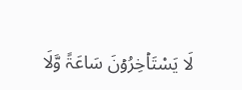لَا یَسْتَاۡخِرُوۡنَ سَاعَۃً وَّلَا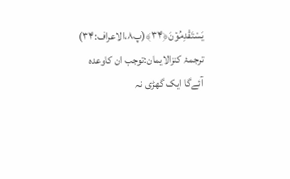یَسْتَقْدِمُوۡنَ﴿۳۴﴾(پ۸،الاعراف:۳۴)
ترجمۂ کنزالایمان:توجب ان کاوعدہ آئےگا ایک گھڑی نہ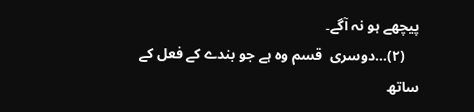پیچھے ہو نہ آگے۔
    (۲)…دوسری  قسم وہ ہے جو بندے کے فعل کے ساتھ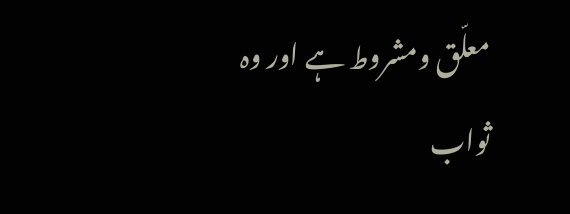معلّق ومشروط ہے اور وہ ثواب